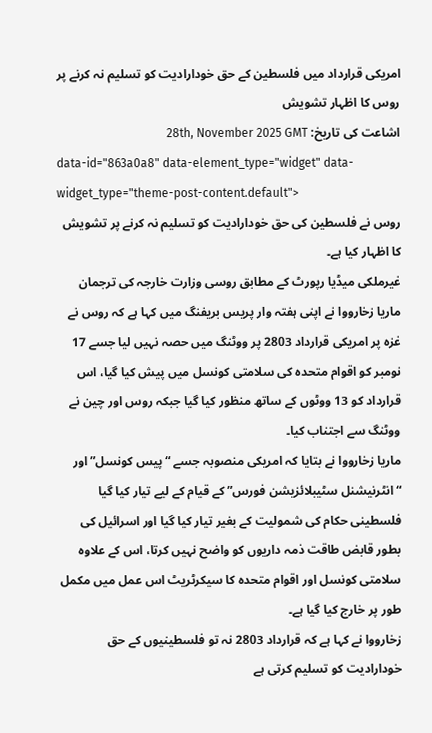امریکی قرارداد میں فلسطین کے حق خودارادیت کو تسلیم نہ کرنے پر روس کا اظہار تشویش
اشاعت کی تاریخ: 28th, November 2025 GMT
data-id="863a0a8" data-element_type="widget" data-widget_type="theme-post-content.default">
روس نے فلسطین کی حق خودارادیت کو تسلیم نہ کرنے پر تشویش کا اظہار کیا ہے۔
غیرملکی میڈیا رپورٹ کے مطابق روسی وزارت خارجہ کی ترجمان ماریا زخارووا نے اپنی ہفتہ وار پریس بریفنگ میں کہا ہے کہ روس نے غزہ پر امریکی قرارداد 2803 پر ووٹنگ میں حصہ نہیں لیا جسے 17 نومبر کو اقوام متحدہ کی سلامتی کونسل میں پیش کیا گیا، اس قرارداد کو 13 ووٹوں کے ساتھ منظور کیا گیا جبکہ روس اور چین نے ووٹنگ سے اجتناب کیا۔
ماریا زخارووا نے بتایا کہ امریکی منصوبہ جسے “پیس کونسل” اور “انٹرنیشنل سٹیبلائزیشن فورس” کے قیام کے لیے تیار کیا گیا فلسطینی حکام کی شمولیت کے بغیر تیار کیا گیا اور اسرائیل کی بطور قابض طاقت ذمہ داریوں کو واضح نہیں کرتا، اس کے علاوہ سلامتی کونسل اور اقوام متحدہ کا سیکرٹریٹ اس عمل میں مکمل طور پر خارج کیا گیا ہے۔
زخارووا نے کہا ہے کہ قرارداد 2803 نہ تو فلسطینیوں کے حق خودارادیت کو تسلیم کرتی ہے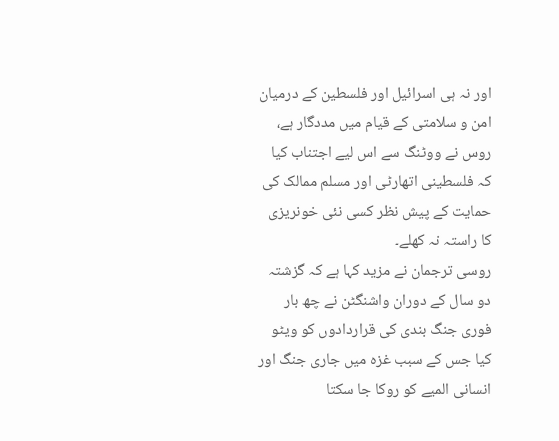اور نہ ہی اسرائیل اور فلسطین کے درمیان امن و سلامتی کے قیام میں مددگار ہے، روس نے ووٹنگ سے اس لیے اجتناب کیا کہ فلسطینی اتھارٹی اور مسلم ممالک کی حمایت کے پیش نظر کسی نئی خونریزی کا راستہ نہ کھلے۔
روسی ترجمان نے مزید کہا ہے کہ گزشتہ دو سال کے دوران واشنگٹن نے چھ بار فوری جنگ بندی کی قراردادوں کو ویٹو کیا جس کے سبب غزہ میں جاری جنگ اور انسانی المیے کو روکا جا سکتا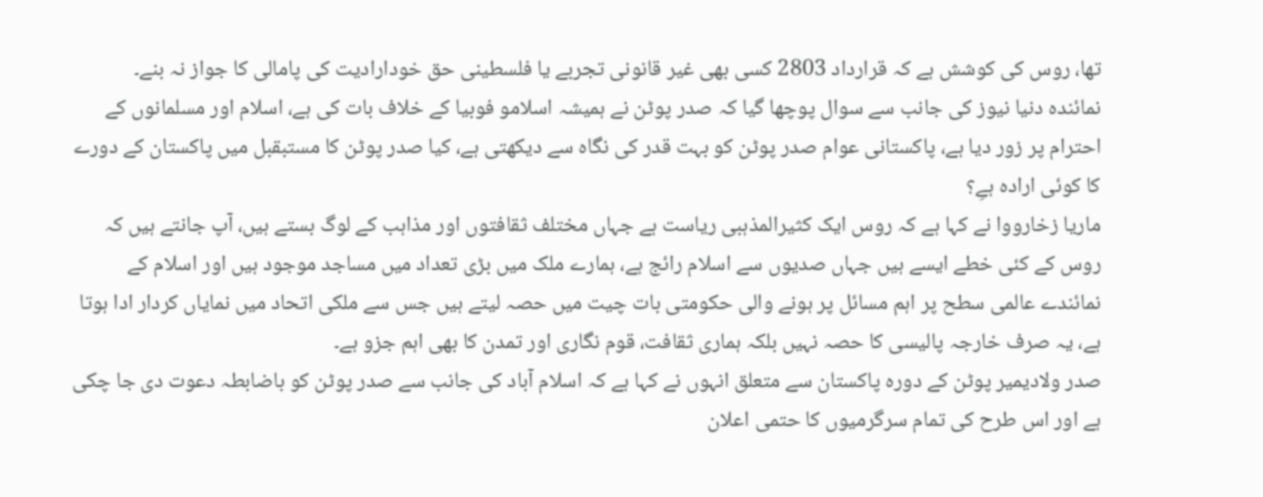تھا، روس کی کوشش ہے کہ قرارداد 2803 کسی بھی غیر قانونی تجربے یا فلسطینی حق خودارادیت کی پامالی کا جواز نہ بنے۔
نمائندہ دنیا نیوز کی جانب سے سوال پوچھا گیا کہ صدر پوٹن نے ہمیشہ اسلامو فوبیا کے خلاف بات کی ہے، اسلام اور مسلمانوں کے احترام پر زور دیا ہے، پاکستانی عوام صدر پوٹن کو بہت قدر کی نگاہ سے دیکھتی ہے، کیا صدر پوٹن کا مستبقبل میں پاکستان کے دورے کا کوئی ارادہ ہےِ؟
ماریا زخارووا نے کہا ہے کہ روس ایک کثیرالمذہبی ریاست ہے جہاں مختلف ثقافتوں اور مذاہب کے لوگ بستے ہیں، آپ جانتے ہیں کہ روس کے کئی خطے ایسے ہیں جہاں صدیوں سے اسلام رائج ہے، ہمارے ملک میں بڑی تعداد میں مساجد موجود ہیں اور اسلام کے نمائندے عالمی سطح پر اہم مسائل پر ہونے والی حکومتی بات چیت میں حصہ لیتے ہیں جس سے ملکی اتحاد میں نمایاں کردار ادا ہوتا ہے، یہ صرف خارجہ پالیسی کا حصہ نہیں بلکہ ہماری ثقافت، قوم نگاری اور تمدن کا بھی اہم جزو ہے۔
صدر ولادیمیر پوٹن کے دورہ پاکستان سے متعلق انہوں نے کہا ہے کہ اسلام آباد کی جانب سے صدر پوٹن کو باضابطہ دعوت دی جا چکی ہے اور اس طرح کی تمام سرگرمیوں کا حتمی اعلان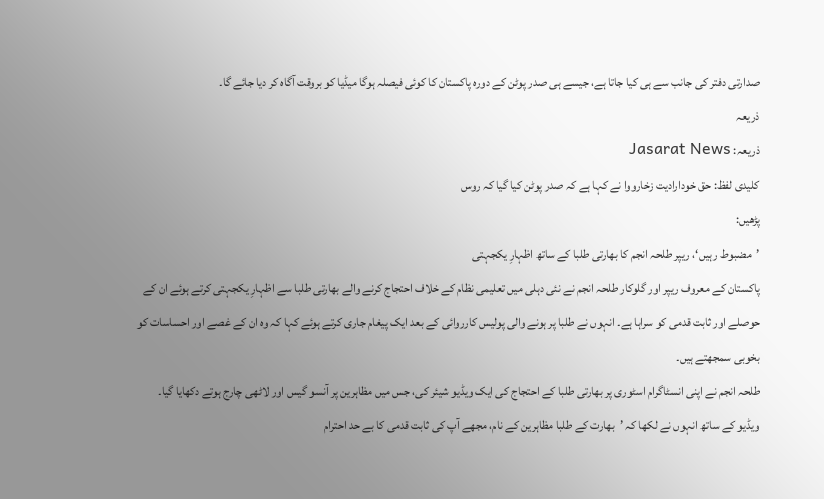صدارتی دفتر کی جانب سے ہی کیا جاتا ہے، جیسے ہی صدر پوٹن کے دورہ پاکستان کا کوئی فیصلہ ہوگا میڈیا کو بروقت آگاہ کر دیا جائے گا۔
ذریعہ
ذریعہ: Jasarat News
کلیدی لفظ: حق خودارادیت زخارووا نے کہا ہے کہ صدر پوٹن کیا گیا کہ روس
پڑھیں:
’مضبوط رہیں‘، ریپر طلحہ انجم کا بھارتی طلبا کے ساتھ اظہارِ یکجہتی
پاکستان کے معروف ریپر اور گلوکار طلحہ انجم نے نئی دہلی میں تعلیمی نظام کے خلاف احتجاج کرنے والے بھارتی طلبا سے اظہارِ یکجہتی کرتے ہوئے ان کے حوصلے اور ثابت قدمی کو سراہا ہے۔ انہوں نے طلبا پر ہونے والی پولیس کارروائی کے بعد ایک پیغام جاری کرتے ہوئے کہا کہ وہ ان کے غصے اور احساسات کو بخوبی سمجھتے ہیں۔
طلحہ انجم نے اپنی انسٹاگرام اسٹوری پر بھارتی طلبا کے احتجاج کی ایک ویڈیو شیئر کی، جس میں مظاہرین پر آنسو گیس اور لاٹھی چارج ہوتے دکھایا گیا۔ ویڈیو کے ساتھ انہوں نے لکھا کہ ’بھارت کے طلبا مظاہرین کے نام، مجھے آپ کی ثابت قدمی کا بے حد احترام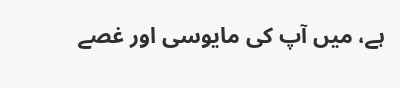ہے، میں آپ کی مایوسی اور غصے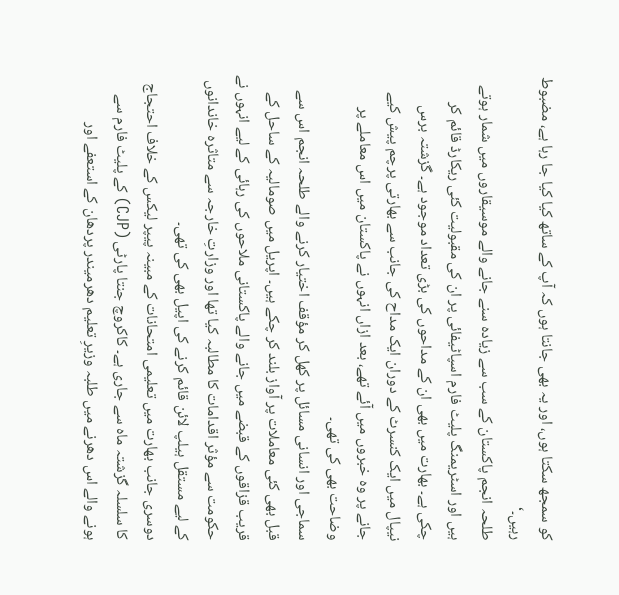کو سمجھ سکتا ہوں، اور یہ بھی جانتا ہوں کہ آپ کے ساتھ کیا کیا جا رہا ہے، مضبوط رہیں۔‘
طلحہ انجم پاکستان کے سب سے زیادہ سنے جانے والے موسیقاروں میں شمار ہوتے ہیں اور اسٹریمنگ پلیٹ فارم اسپاٹیفائی پر ان کی مقبولیت کئی ریکارڈ قائم کر چکی ہے۔ بھارت میں بھی ان کے مداحوں کی بڑی تعداد موجود ہے۔ گزشتہ برس نیپال میں ایک کنسرٹ کے دوران ایک مداح کی جانب سے بھارتی پرچم پیش کیے جانے پر وہ خبروں میں آئے تھے، بعد ازاں انہوں نے پاکستان میں اس معاملے پر وضاحت بھی کی تھی۔
سماجی اور انسانی مسائل پر کھل کر مؤقف اختیار کرنے والے طلحہ انجم اس سے قبل بھی کئی معاملات پر آواز بلند کر چکے ہیں۔ اپریل میں صومالیہ کے ساحل کے قریب قزاقوں کے قبضے میں جانے والے پاکستانی ملاحوں کی رہائی کے لیے انہوں نے حکومت سے مؤثر اقدامات کا مطالبہ کیا تھا اور وزارتِ خارجہ سے متاثرہ خاندانوں کے لیے مستقل ہیلپ لائن قائم کرنے کی اپیل بھی کی تھی۔
دوسری جانب بھارت میں تعلیمی امتحانات کے مبینہ پیپر لیکس کے خلاف احتجاج کا سلسلہ گزشتہ ماہ سے جاری ہے۔ کاکروچ جنتا پارٹی (CJP) کے پلیٹ فارم سے ہونے والے اس دھرنے میں طلبہ وزیرِ تعلیم دھرمیندر پردھان کے استعفے اور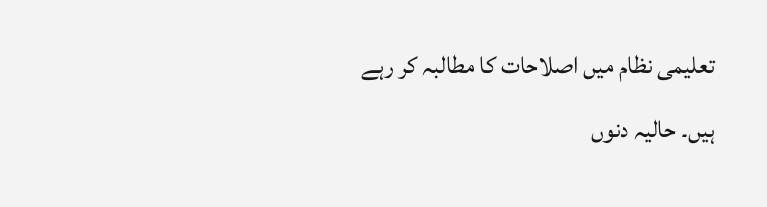تعلیمی نظام میں اصلاحات کا مطالبہ کر رہے ہیں۔ حالیہ دنوں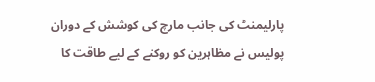پارلیمنٹ کی جانب مارچ کی کوشش کے دوران پولیس نے مظاہرین کو روکنے کے لیے طاقت کا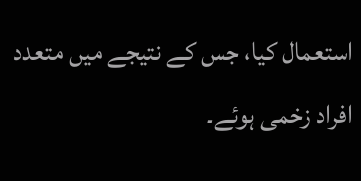استعمال کیا، جس کے نتیجے میں متعدد افراد زخمی ہوئے۔